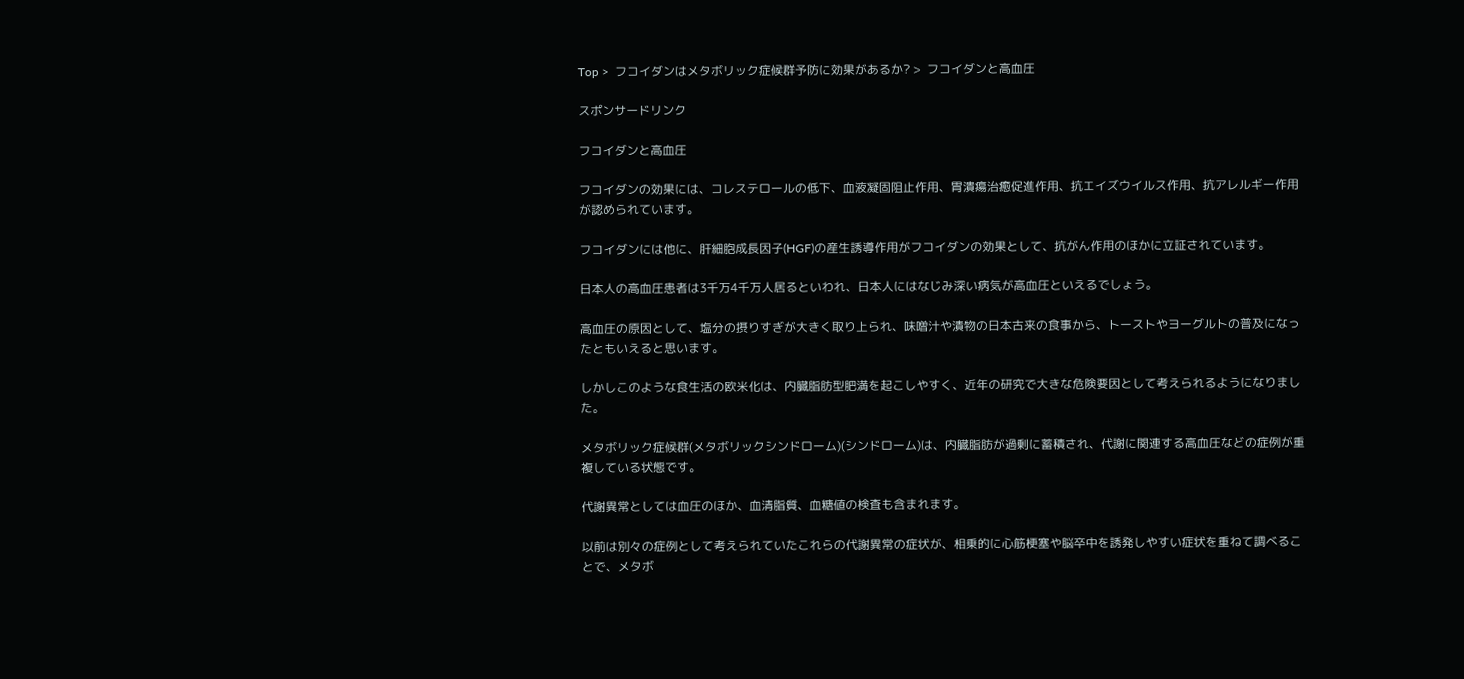Top >  フコイダンはメタボリック症候群予防に効果があるか? >  フコイダンと高血圧

スポンサードリンク

フコイダンと高血圧

フコイダンの効果には、コレステロールの低下、血液凝固阻止作用、胃潰瘍治癒促進作用、抗エイズウイルス作用、抗アレルギー作用が認められています。

フコイダンには他に、肝細胞成長因子(HGF)の産生誘導作用がフコイダンの効果として、抗がん作用のほかに立証されています。

日本人の高血圧患者は3千万4千万人居るといわれ、日本人にはなじみ深い病気が高血圧といえるでしょう。

高血圧の原因として、塩分の摂りすぎが大きく取り上られ、味噌汁や漬物の日本古来の食事から、トーストやヨーグルトの普及になったともいえると思います。

しかしこのような食生活の欧米化は、内臓脂肪型肥満を起こしやすく、近年の研究で大きな危険要因として考えられるようになりました。

メタボリック症候群(メタボリックシンドローム)(シンドローム)は、内臓脂肪が過剰に蓄積され、代謝に関連する高血圧などの症例が重複している状態です。

代謝異常としては血圧のほか、血清脂質、血糖値の検査も含まれます。

以前は別々の症例として考えられていたこれらの代謝異常の症状が、相乗的に心筋梗塞や脳卒中を誘発しやすい症状を重ねて調べることで、メタボ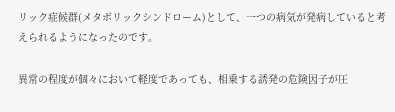リック症候群(メタボリックシンドローム)として、一つの病気が発病していると考えられるようになったのです。

異常の程度が個々において軽度であっても、相乗する誘発の危険因子が圧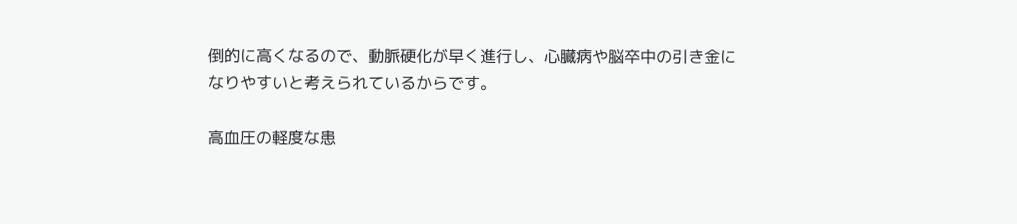倒的に高くなるので、動脈硬化が早く進行し、心臓病や脳卒中の引き金になりやすいと考えられているからです。

高血圧の軽度な患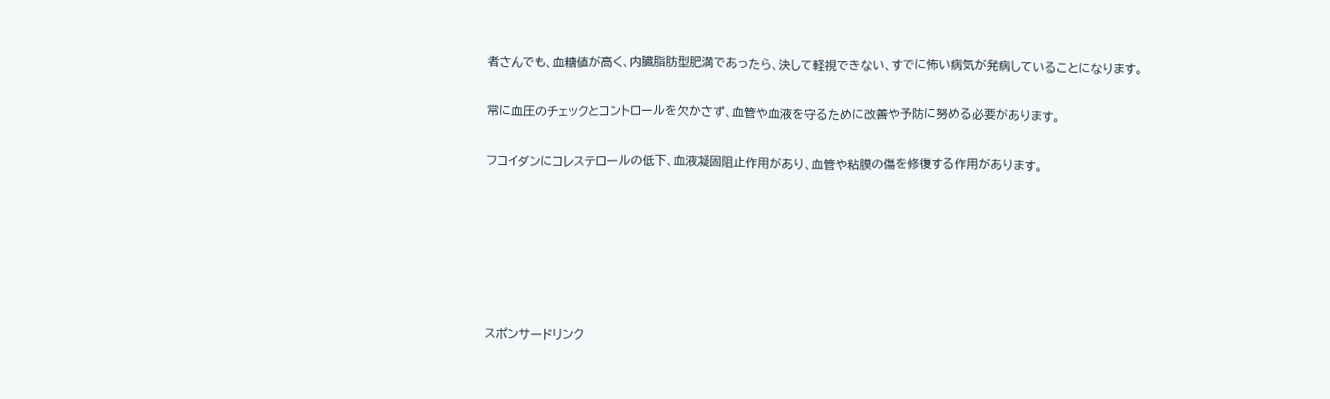者さんでも、血糖値が高く、内臓脂肪型肥満であったら、決して軽視できない、すでに怖い病気が発病していることになります。

常に血圧のチェックとコントロールを欠かさず、血管や血液を守るために改善や予防に努める必要があります。

フコイダンにコレステロールの低下、血液凝固阻止作用があり、血管や粘膜の傷を修復する作用があります。






スポンサードリンク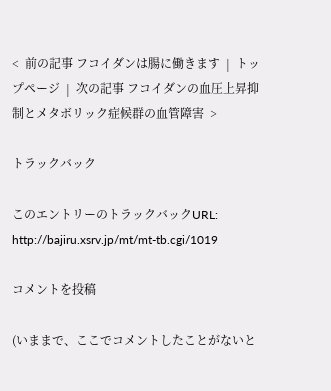<  前の記事 フコイダンは腸に働きます  |  トップページ  |  次の記事 フコイダンの血圧上昇抑制とメタボリック症候群の血管障害  >

トラックバック

このエントリーのトラックバックURL:
http://bajiru.xsrv.jp/mt/mt-tb.cgi/1019

コメントを投稿

(いままで、ここでコメントしたことがないと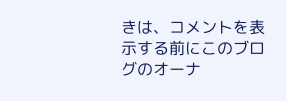きは、コメントを表示する前にこのブログのオーナ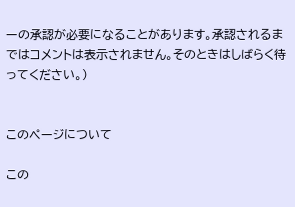ーの承認が必要になることがあります。承認されるまではコメントは表示されません。そのときはしばらく待ってください。)


このページについて

この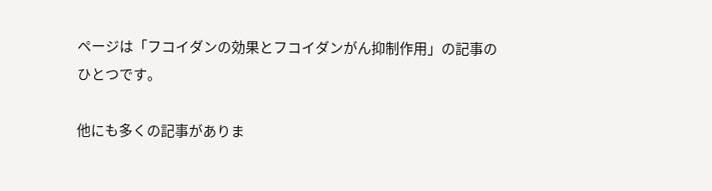ページは「フコイダンの効果とフコイダンがん抑制作用」の記事のひとつです。

他にも多くの記事がありま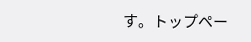す。トップペー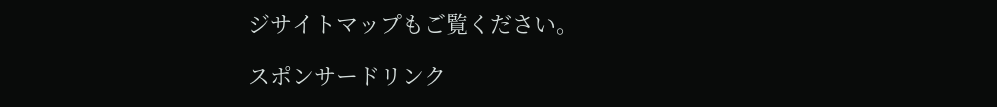ジサイトマップもご覧ください。

スポンサードリンク